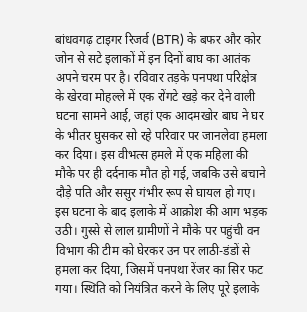बांधवगढ़ टाइगर रिजर्व (BTR) के बफर और कोर जोन से सटे इलाकों में इन दिनों बाघ का आतंक अपने चरम पर है। रविवार तड़के पनपथा परिक्षेत्र के खेरवा मोहल्ले में एक रोंगटे खड़े कर देने वाली घटना सामने आई, जहां एक आदमखोर बाघ ने घर के भीतर घुसकर सो रहे परिवार पर जानलेवा हमला कर दिया। इस वीभत्स हमले में एक महिला की मौके पर ही दर्दनाक मौत हो गई, जबकि उसे बचाने दौड़े पति और ससुर गंभीर रूप से घायल हो गए।
इस घटना के बाद इलाके में आक्रोश की आग भड़क उठी। गुस्से से लाल ग्रामीणों ने मौके पर पहुंची वन विभाग की टीम को घेरकर उन पर लाठी-डंडों से हमला कर दिया, जिसमें पनपथा रेंजर का सिर फट गया। स्थिति को नियंत्रित करने के लिए पूरे इलाके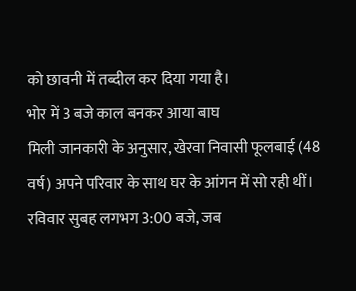को छावनी में तब्दील कर दिया गया है।
भोर में 3 बजे काल बनकर आया बाघ
मिली जानकारी के अनुसार, खेरवा निवासी फूलबाई (48 वर्ष) अपने परिवार के साथ घर के आंगन में सो रही थीं। रविवार सुबह लगभग 3:00 बजे, जब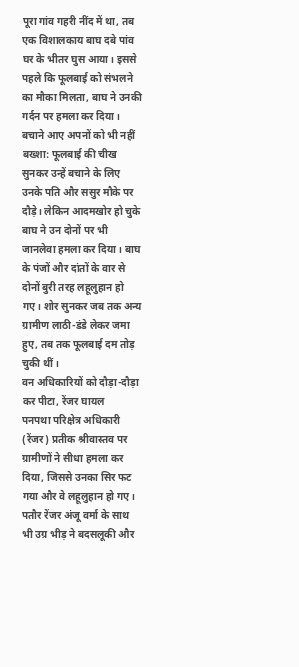पूरा गांव गहरी नींद में था, तब एक विशालकाय बाघ दबे पांव घर के भीतर घुस आया। इससे पहले कि फूलबाई को संभलने का मौका मिलता, बाघ ने उनकी गर्दन पर हमला कर दिया।
बचाने आए अपनों को भी नहीं बख्शा: फूलबाई की चीख सुनकर उन्हें बचाने के लिए उनके पति और ससुर मौके पर दौड़े। लेकिन आदमखोर हो चुके बाघ ने उन दोनों पर भी जानलेवा हमला कर दिया। बाघ के पंजों और दांतों के वार से दोनों बुरी तरह लहूलुहान हो गए। शोर सुनकर जब तक अन्य ग्रामीण लाठी-डंडे लेकर जमा हुए, तब तक फूलबाई दम तोड़ चुकी थीं।
वन अधिकारियों को दौड़ा-दौड़ा कर पीटा, रेंजर घायल
पनपथा परिक्षेत्र अधिकारी (रेंजर) प्रतीक श्रीवास्तव पर ग्रामीणों ने सीधा हमला कर दिया, जिससे उनका सिर फट गया और वे लहूलुहान हो गए।
पतौर रेंजर अंजू वर्मा के साथ भी उग्र भीड़ ने बदसलूकी और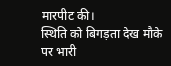मारपीट की।
स्थिति को बिगड़ता देख मौके पर भारी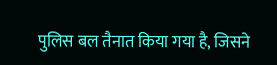पुलिस बल तैनात किया गया है, जिसने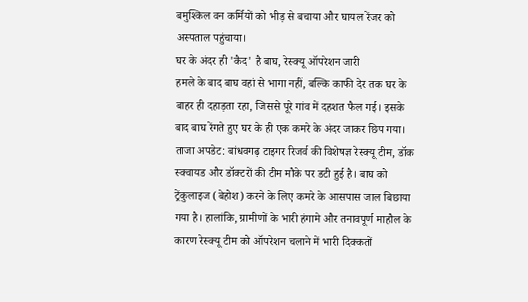बमुश्किल वन कर्मियों को भीड़ से बचाया और घायल रेंजर को अस्पताल पहुंचाया।
घर के अंदर ही 'कैद' है बाघ, रेस्क्यू ऑपरेशन जारी
हमले के बाद बाघ वहां से भागा नहीं, बल्कि काफी देर तक घर के बाहर ही दहाड़ता रहा, जिससे पूरे गांव में दहशत फैल गई। इसके बाद बाघ रेंगते हुए घर के ही एक कमरे के अंदर जाकर छिप गया।
ताजा अपडेट: बांधवगढ़ टाइगर रिजर्व की विशेषज्ञ रेस्क्यू टीम, डॉक स्क्वायड और डॉक्टरों की टीम मौके पर डटी हुई है। बाघ को ट्रेंकुलाइज (बेहोश) करने के लिए कमरे के आसपास जाल बिछाया गया है। हालांकि, ग्रामीणों के भारी हंगामे और तनावपूर्ण माहौल के कारण रेस्क्यू टीम को ऑपरेशन चलाने में भारी दिक्कतों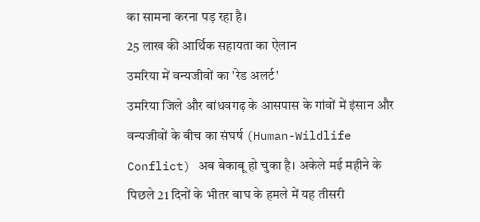का सामना करना पड़ रहा है।
25 लाख की आर्थिक सहायता का ऐलान
उमरिया में वन्यजीवों का 'रेड अलर्ट'
उमरिया जिले और बांधवगढ़ के आसपास के गांवों में इंसान और वन्यजीवों के बीच का संघर्ष (Human-Wildlife Conflict) अब बेकाबू हो चुका है। अकेले मई महीने के पिछले 21 दिनों के भीतर बाघ के हमले में यह तीसरी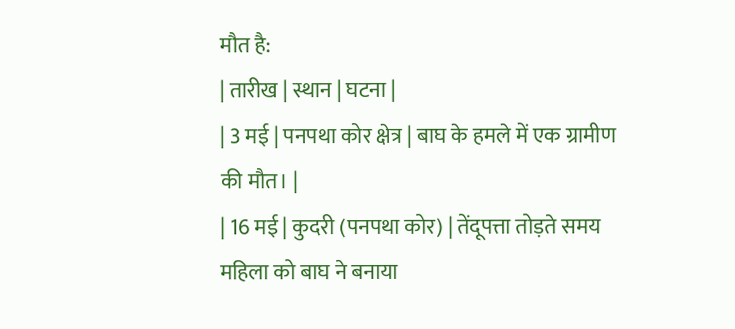मौत है:
| तारीख | स्थान | घटना |
| 3 मई | पनपथा कोर क्षेत्र | बाघ के हमले में एक ग्रामीण की मौत। |
| 16 मई | कुदरी (पनपथा कोर) | तेंदूपत्ता तोड़ते समय महिला को बाघ ने बनाया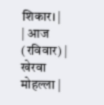शिकार। |
| आज (रविवार) | खेरवा मोहल्ला |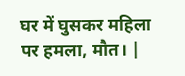घर में घुसकर महिला पर हमला, मौत। |